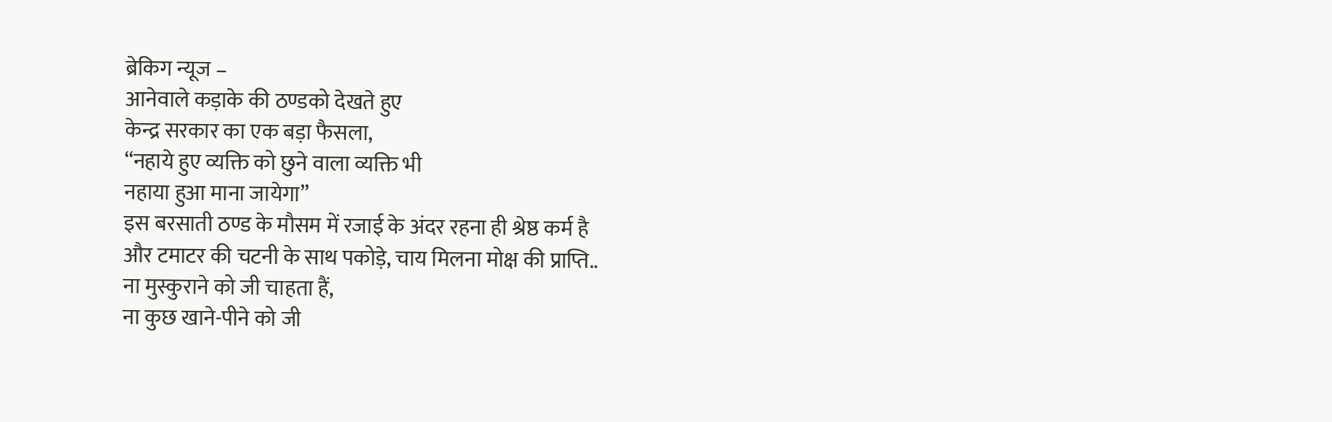ब्रेकिग न्यूज –
आनेवाले कड़ाके की ठण्डको देखते हुए
केन्द्र सरकार का एक बड़ा फैसला,
“नहाये हुए व्यक्ति को छुने वाला व्यक्ति भी
नहाया हुआ माना जायेगा”
इस बरसाती ठण्ड के मौसम में रजाई के अंदर रहना ही श्रेष्ठ कर्म है
और टमाटर की चटनी के साथ पकोड़े, चाय मिलना मोक्ष की प्राप्ति..
ना मुस्कुराने को जी चाहता हैं,
ना कुछ खाने-पीने को जी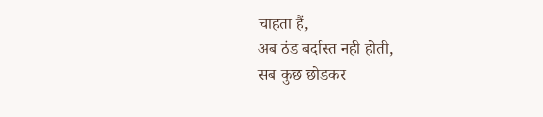चाहता हैं,
अब ठंड बर्दास्त नही होती,
सब कुछ छोडकर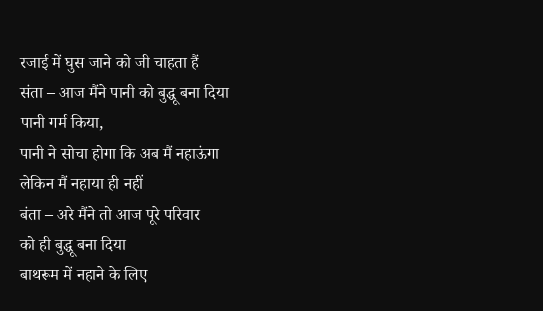रजाई में घुस जाने को जी चाहता हैं
संता – आज मैंने पानी को बुद्धू बना दिया
पानी गर्म किया,
पानी ने सोचा होगा कि अब मैं नहाऊंगा
लेकिन मैं नहाया ही नहीं
बंता – अरे मैंने तो आज पूरे परिवार
को ही बुद्धू बना दिया
बाथरूम में नहाने के लिए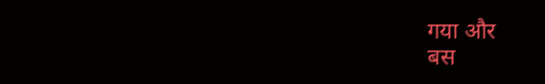गया और
बस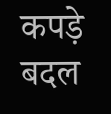कपड़े बदल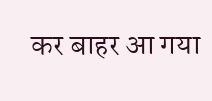कर बाहर आ गया